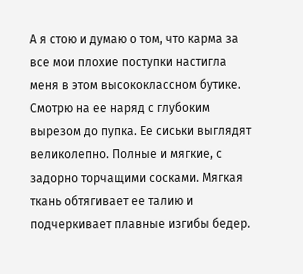А я стою и думаю о том, что карма за все мои плохие поступки настигла меня в этом высококлассном бутике.
Смотрю на ее наряд с глубоким вырезом до пупка. Ее сиськи выглядят великолепно. Полные и мягкие, с задорно торчащими сосками. Мягкая ткань обтягивает ее талию и подчеркивает плавные изгибы бедер.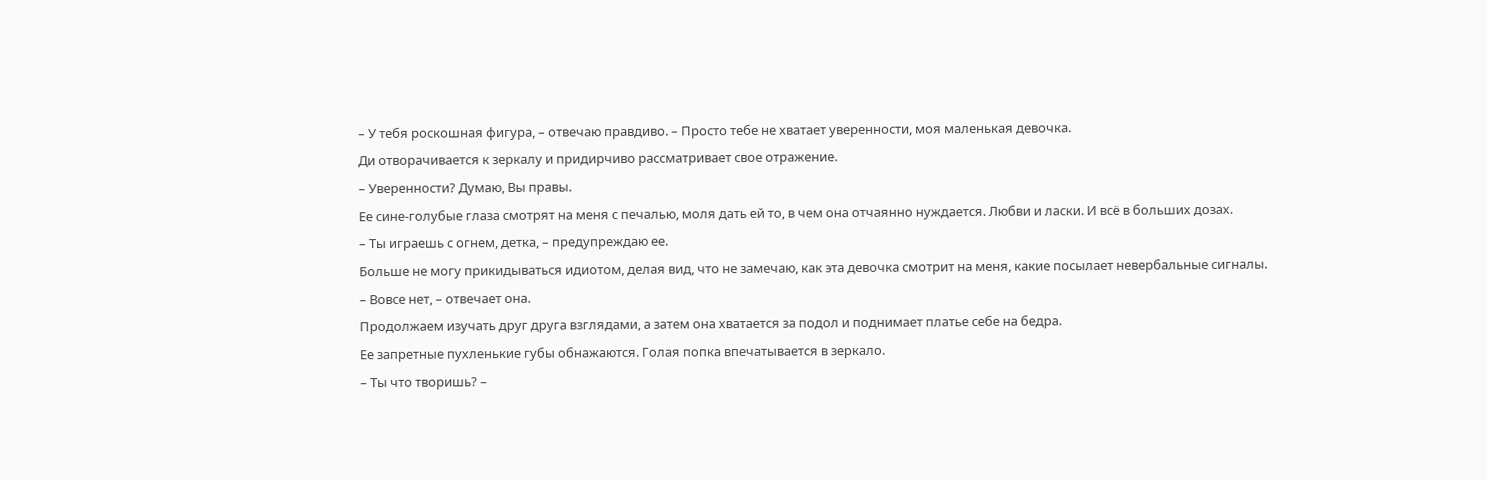– У тебя роскошная фигура, – отвечаю правдиво. – Просто тебе не хватает уверенности, моя маленькая девочка.
Ди отворачивается к зеркалу и придирчиво рассматривает свое отражение.
– Уверенности? Думаю, Вы правы.
Ее сине-голубые глаза смотрят на меня с печалью, моля дать ей то, в чем она отчаянно нуждается. Любви и ласки. И всё в больших дозах.
– Ты играешь с огнем, детка, – предупреждаю ее.
Больше не могу прикидываться идиотом, делая вид, что не замечаю, как эта девочка смотрит на меня, какие посылает невербальные сигналы.
– Вовсе нет, – отвечает она.
Продолжаем изучать друг друга взглядами, а затем она хватается за подол и поднимает платье себе на бедра.
Ее запретные пухленькие губы обнажаются. Голая попка впечатывается в зеркало.
– Ты что творишь? –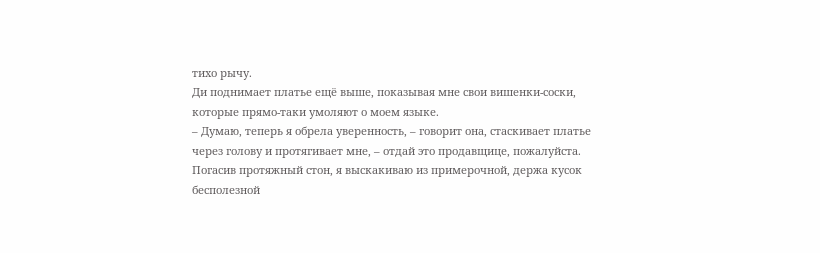тихо рычу.
Ди поднимает платье ещё выше, показывая мне свои вишенки-соски, которые прямо-таки умоляют о моем языке.
– Думаю, теперь я обрела уверенность, – говорит она, стаскивает платье через голову и протягивает мне, – отдай это продавщице, пожалуйста.
Погасив протяжный стон, я выскакиваю из примерочной, держа кусок бесполезной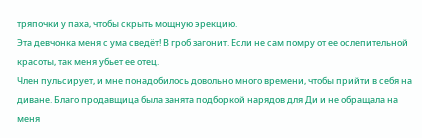тряпочки у паха, чтобы скрыть мощную эрекцию.
Эта девчонка меня с ума сведёт! В гроб загонит. Если не сам помру от ее ослепительной красоты, так меня убьет ее отец.
Член пульсирует, и мне понадобилось довольно много времени, чтобы прийти в себя на диване. Благо продавщица была занята подборкой нарядов для Ди и не обращала на меня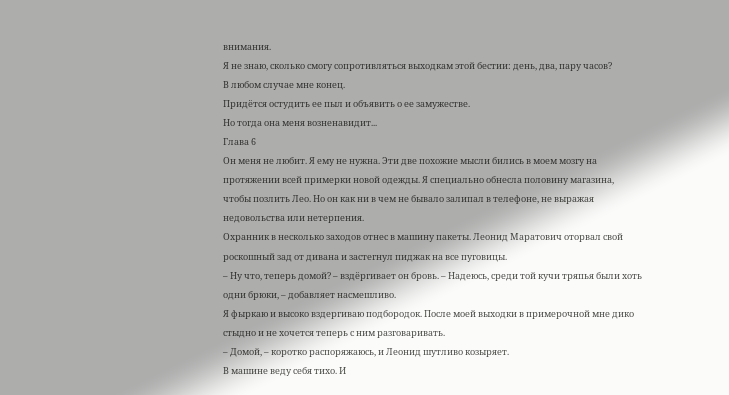внимания.
Я не знаю, сколько смогу сопротивляться выходкам этой бестии: день, два, пару часов?
В любом случае мне конец.
Придётся остудить ее пыл и объявить о ее замужестве.
Но тогда она меня возненавидит...
Глава 6
Он меня не любит. Я ему не нужна. Эти две похожие мысли бились в моем мозгу на протяжении всей примерки новой одежды. Я специально обнесла половину магазина, чтобы позлить Лео. Но он как ни в чем не бывало залипал в телефоне, не выражая недовольства или нетерпения.
Охранник в несколько заходов отнес в машину пакеты. Леонид Маратович оторвал свой роскошный зад от дивана и застегнул пиджак на все пуговицы.
– Ну что, теперь домой? – вздёргивает он бровь. – Надеюсь, среди той кучи тряпья были хоть одни брюки, – добавляет насмешливо.
Я фыркаю и высоко вздергиваю подбородок. После моей выходки в примерочной мне дико стыдно и не хочется теперь с ним разговаривать.
– Домой, – коротко распоряжаюсь, и Леонид шутливо козыряет.
В машине веду себя тихо. И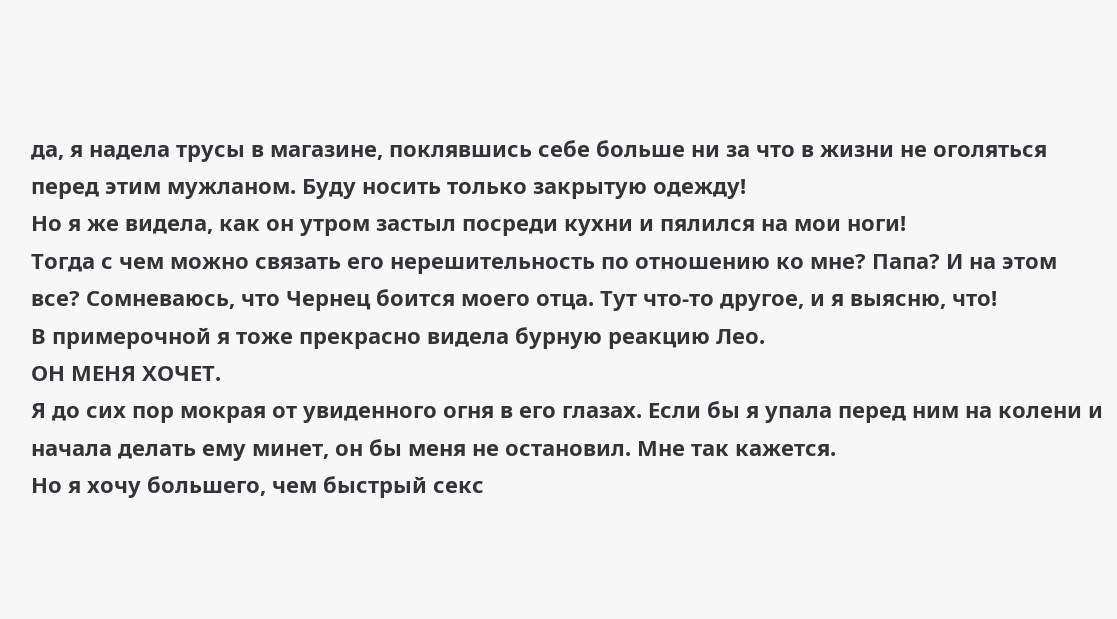да, я надела трусы в магазине, поклявшись себе больше ни за что в жизни не оголяться перед этим мужланом. Буду носить только закрытую одежду!
Но я же видела, как он утром застыл посреди кухни и пялился на мои ноги!
Тогда с чем можно связать его нерешительность по отношению ко мне? Папа? И на этом все? Сомневаюсь, что Чернец боится моего отца. Тут что-то другое, и я выясню, что!
В примерочной я тоже прекрасно видела бурную реакцию Лео.
ОН МЕНЯ ХОЧЕТ.
Я до сих пор мокрая от увиденного огня в его глазах. Если бы я упала перед ним на колени и начала делать ему минет, он бы меня не остановил. Мне так кажется.
Но я хочу большего, чем быстрый секс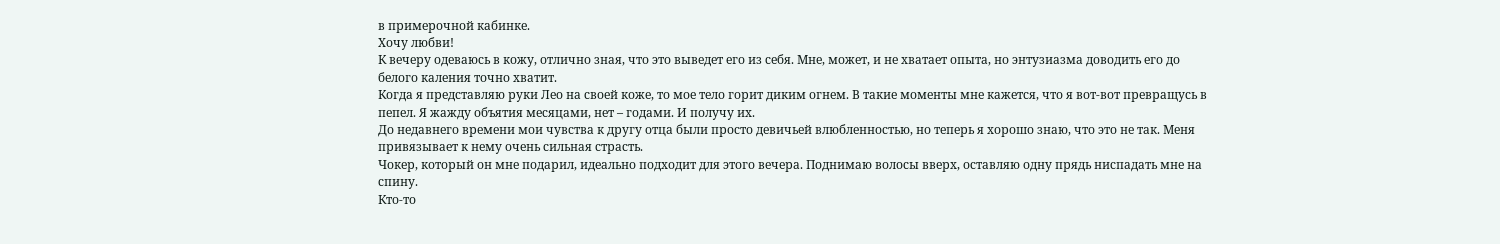в примерочной кабинке.
Хочу любви!
К вечеру одеваюсь в кожу, отлично зная, что это выведет его из себя. Мне, может, и не хватает опыта, но энтузиазма доводить его до белого каления точно хватит.
Когда я представляю руки Лео на своей коже, то мое тело горит диким огнем. В такие моменты мне кажется, что я вот-вот превращусь в пепел. Я жажду объятия месяцами, нет – годами. И получу их.
До недавнего времени мои чувства к другу отца были просто девичьей влюбленностью, но теперь я хорошо знаю, что это не так. Меня привязывает к нему очень сильная страсть.
Чокер, который он мне подарил, идеально подходит для этого вечера. Поднимаю волосы вверх, оставляю одну прядь ниспадать мне на спину.
Кто-то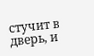стучит в дверь, и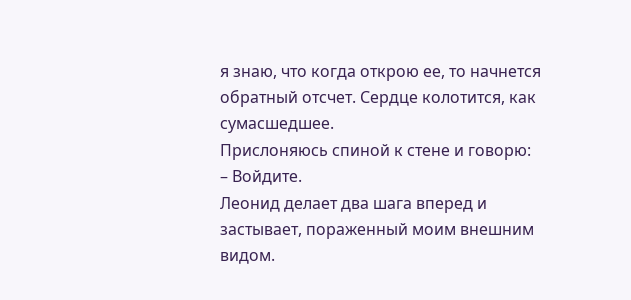я знаю, что когда открою ее, то начнется обратный отсчет. Сердце колотится, как сумасшедшее.
Прислоняюсь спиной к стене и говорю:
– Войдите.
Леонид делает два шага вперед и застывает, пораженный моим внешним видом.